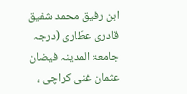ابن رفیق محمد شفیق قادری عطّاری (درجہ جامعۃ المدینہ فيضان عثمان غنى کراچی ،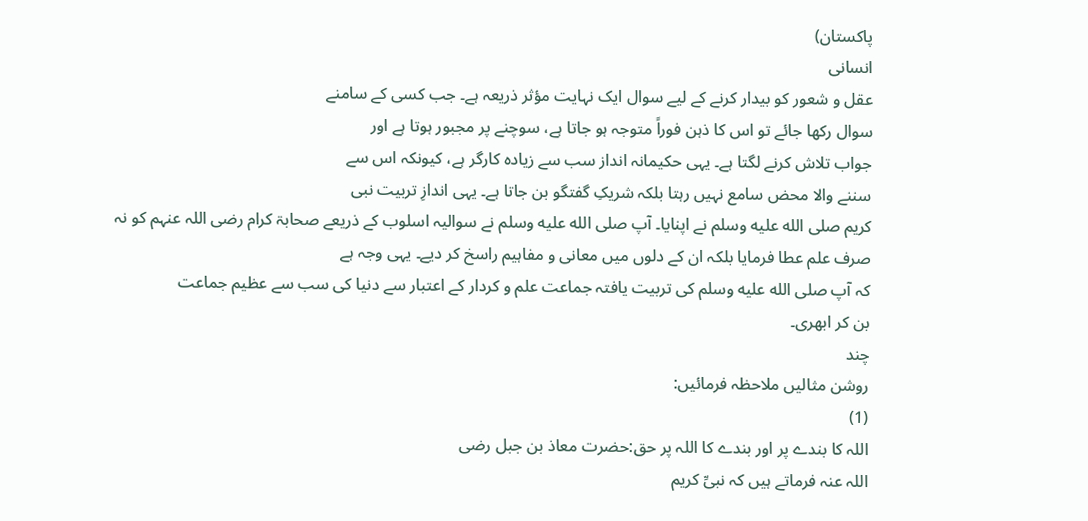پاکستان)
انسانی
عقل و شعور کو بیدار کرنے کے لیے سوال ایک نہایت مؤثر ذریعہ ہے۔ جب کسی کے سامنے
سوال رکھا جائے تو اس کا ذہن فوراً متوجہ ہو جاتا ہے، سوچنے پر مجبور ہوتا ہے اور
جواب تلاش کرنے لگتا ہے۔ یہی حکیمانہ انداز سب سے زیادہ کارگر ہے، کیونکہ اس سے
سننے والا محض سامع نہیں رہتا بلکہ شریکِ گفتگو بن جاتا ہے۔ یہی اندازِ تربیت نبی
کریم صلى الله عليه وسلم نے اپنایا۔ آپ صلى الله عليه وسلم نے سوالیہ اسلوب کے ذریعے صحابۃ کرام رضی اللہ عنہم کو نہ
صرف علم عطا فرمایا بلکہ ان کے دلوں میں معانی و مفاہیم راسخ کر دیے۔ یہی وجہ ہے
کہ آپ صلى الله عليه وسلم کی تربیت یافتہ جماعت علم و کردار کے اعتبار سے دنیا کی سب سے عظیم جماعت
بن کر ابھری۔
چند
روشن مثالیں ملاحظہ فرمائیں:
(1)
اللہ کا بندے پر اور بندے کا اللہ پر حق:حضرت معاذ بن جبل رضی
اللہ عنہ فرماتے ہیں کہ نبیِّ کریم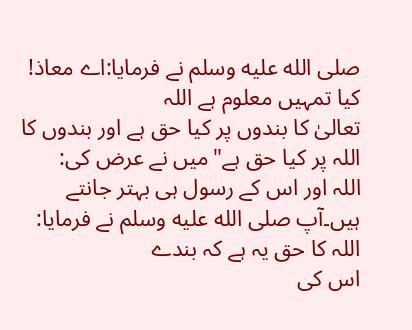صلى الله عليه وسلم نے فرمایا:اے معاذ! کیا تمہیں معلوم ہے اللہ
تعالیٰ کا بندوں پر کیا حق ہے اور بندوں کا اللہ پر کیا حق ہے"میں نے عرض کی:
اللہ اور اس کے رسول ہی بہتر جانتے ہیں۔آپ صلى الله عليه وسلم نے فرمایا: اللہ کا حق یہ ہے کہ بندے
اس کی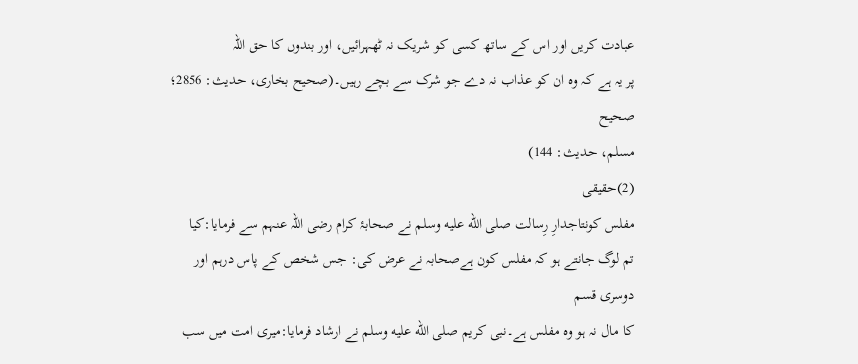عبادت کریں اور اس کے ساتھ کسی کو شریک نہ ٹھہرائیں، اور بندوں کا حق اللہ
پر یہ ہے کہ وہ ان کو عذاب نہ دے جو شرک سے بچے رہیں۔(صحیح بخاری، حدیث: 2856؛ صحیح
مسلم، حدیث: 144)
(2)حقیقی
مفلس کونتاجدارِ رِسالت صلى الله عليه وسلم نے صحابۂ کرام رضی اللہ عنہم سے فرمایا:کیا
تم لوگ جانتے ہو کہ مفلس کون ہےصحابہ نے عرض کی: جس شخص کے پاس درہم اور دوسری قسم
کا مال نہ ہو وہ مفلس ہے۔نبی کریم صلى الله عليه وسلم نے ارشاد فرمایا:میری امت میں سب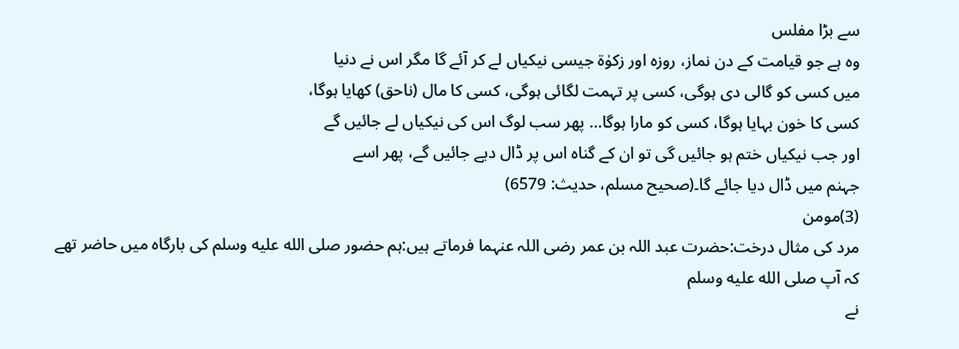سے بڑا مفلس
وہ ہے جو قیامت کے دن نماز، روزہ اور زکوٰۃ جیسی نیکیاں لے کر آئے گا مگر اس نے دنیا
میں کسی کو گالی دی ہوگی، کسی پر تہمت لگائی ہوگی، کسی کا مال (ناحق) کھایا ہوگا،
کسی کا خون بہایا ہوگا، کسی کو مارا ہوگا… پھر سب لوگ اس کی نیکیاں لے جائیں گے
اور جب نیکیاں ختم ہو جائیں گی تو ان کے گناہ اس پر ڈال دیے جائیں گے، پھر اسے
جہنم میں ڈال دیا جائے گا۔(صحیح مسلم، حدیث: 6579)
(3)مومن
مرد کی مثال درخت:حضرت عبد اللہ بن عمر رضی اللہ عنہما فرماتے ہیں:ہم حضور صلى الله عليه وسلم کی بارگاہ میں حاضر تھے کہ آپ صلى الله عليه وسلم
نے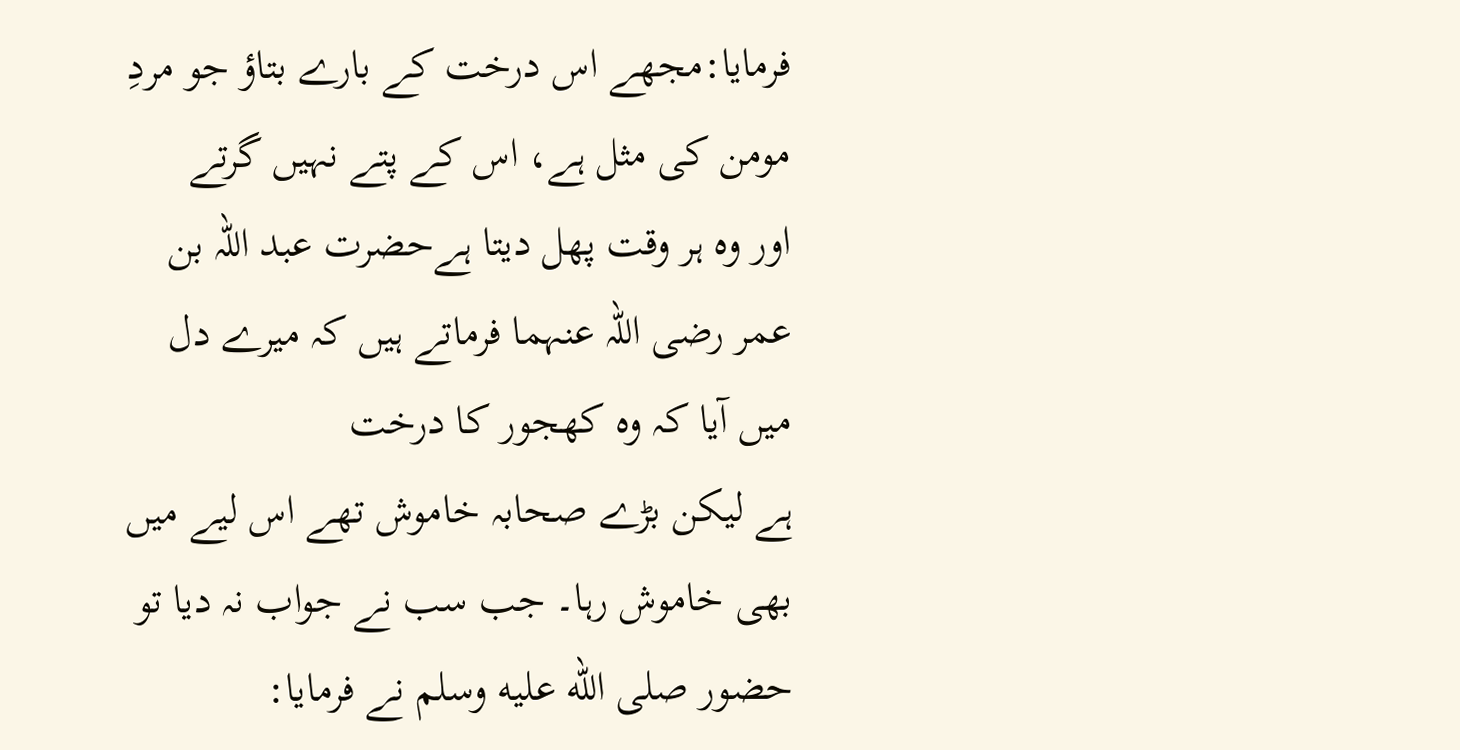فرمایا:مجھے اس درخت کے بارے بتاؤ جو مردِ مومن کی مثل ہے، اس کے پتے نہیں گرتے
اور وہ ہر وقت پھل دیتا ہےحضرت عبد اللہ بن عمر رضی اللہ عنہما فرماتے ہیں کہ میرے دل میں آیا کہ وہ کھجور کا درخت
ہے لیکن بڑے صحابہ خاموش تھے اس لیے میں بھی خاموش رہا۔ جب سب نے جواب نہ دیا تو
حضور صلى الله عليه وسلم نے فرمایا: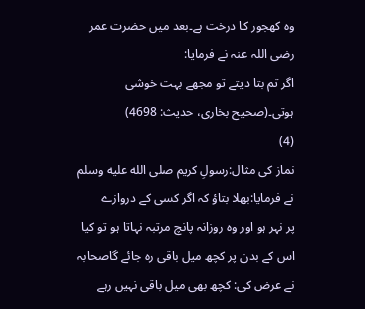وہ کھجور کا درخت ہے۔بعد میں حضرت عمر رضی اللہ عنہ نے فرمایا:
اگر تم بتا دیتے تو مجھے بہت خوشی ہوتی۔(صحیح بخاری، حدیث: 4698)
(4)
نماز کی مثال:رسولِ کریم صلى الله عليه وسلم نے فرمایا:بھلا بتاؤ کہ اگر کسی کے دروازے
پر نہر ہو اور وہ روزانہ پانچ مرتبہ نہاتا ہو تو کیا اس کے بدن پر کچھ میل باقی رہ جائے گاصحابہ
نے عرض کی: کچھ بھی میل باقی نہیں رہے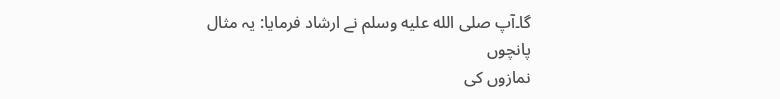گا۔آپ صلى الله عليه وسلم نے ارشاد فرمایا: یہ مثال پانچوں
نمازوں کی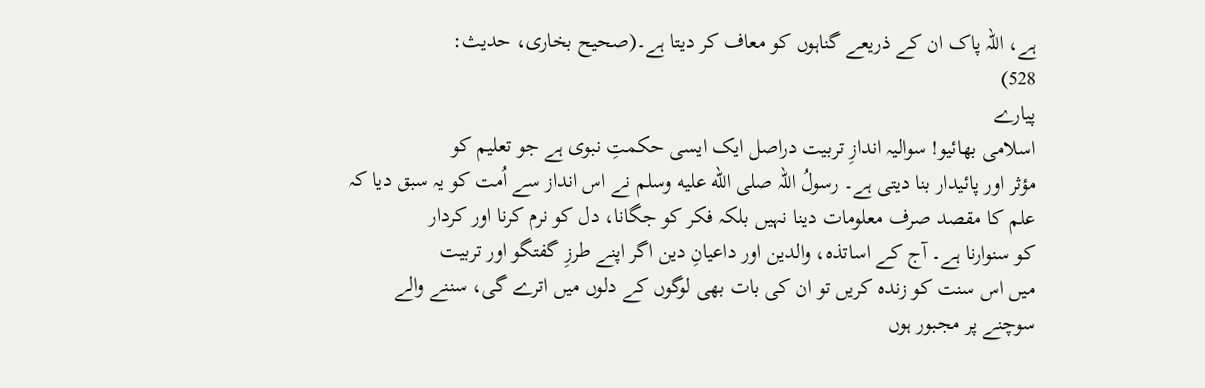ہے، اللہ پاک ان کے ذریعے گناہوں کو معاف کر دیتا ہے۔(صحیح بخاری، حدیث:
528)
پیارے
اسلامی بھائیو! سوالیہ اندازِ تربیت دراصل ایک ایسی حکمتِ نبوی ہے جو تعلیم کو
مؤثر اور پائیدار بنا دیتی ہے۔ رسولُ اللہ صلى الله عليه وسلم نے اس انداز سے اُمت کو یہ سبق دیا کہ
علم کا مقصد صرف معلومات دینا نہیں بلکہ فکر کو جگانا، دل کو نرم کرنا اور کردار
کو سنوارنا ہے۔ آج کے اساتذہ، والدین اور داعیانِ دین اگر اپنے طرزِ گفتگو اور تربیت
میں اس سنت کو زندہ کریں تو ان کی بات بھی لوگوں کے دلوں میں اترے گی، سننے والے
سوچنے پر مجبور ہوں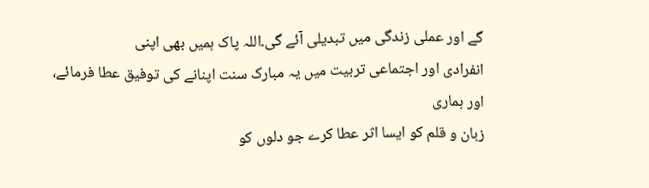گے اور عملی زندگی میں تبدیلی آئے گی۔اللہ پاک ہمیں بھی اپنی
انفرادی اور اجتماعی تربیت میں یہ مبارک سنت اپنانے کی توفیق عطا فرمائے، اور ہماری
زبان و قلم کو ایسا اثر عطا کرے جو دلوں کو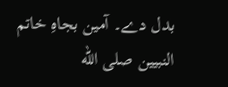بدل دے۔ آمین بجاہِ خاتم النبیین صلى الله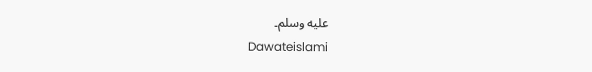عليه وسلم۔
Dawateislami